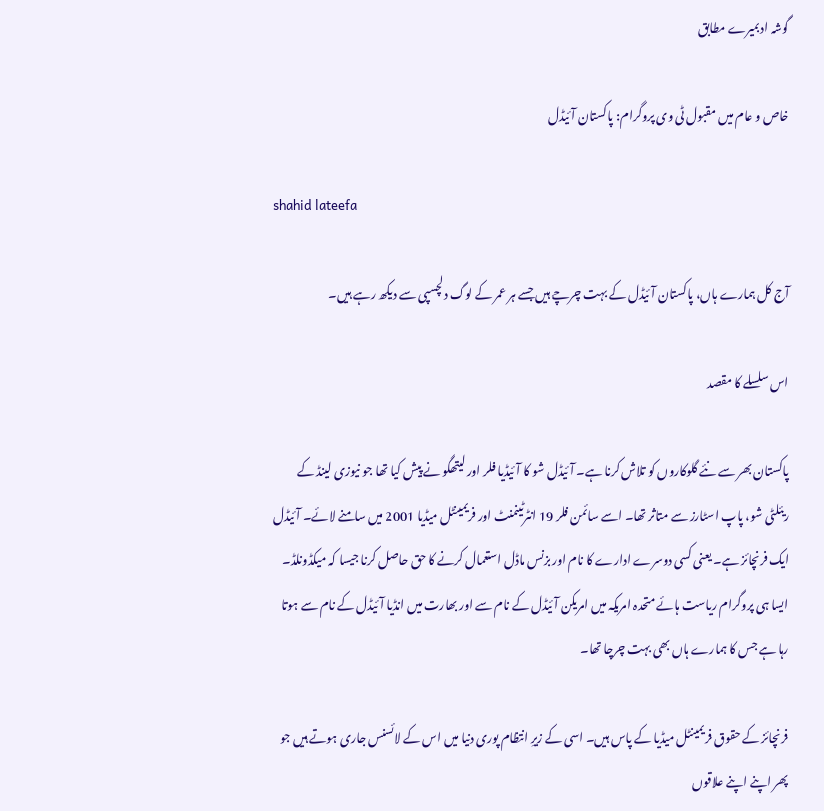گوشہ ادبمیرے مطابق

خاص و عام میں مقبول ٹی وی پروگرام: پاکستان آئیڈل

shahid lateefa

آج کل ہمارے ہاں، پاکستان آئیڈل کے بہت چرچے ہیں جسے ہر عمر کے لوگ دلچسپی سے دیکھ رہے ہیں۔

اس سلسلے کا مقصد

پاکستان بھر سے نئے گلوکاروں کو تلاش کرنا ہے۔ آئیڈل شو کا آئیڈیا فلر اور لیتھگو نے پیش کیا تھا جو نیوزی لینڈ کے ریئلٹی شو، پاپ اسٹارز سے متاثر تھا۔ اسے سائمن فلر 19 انٹرٹینمنٹ اور فریمینٹل میڈیا 2001 میں سامنے لائے۔ آئیڈل ایک فرنچائز ہے۔ یعنی کسی دوسرے ادارے کا نام اور بزنس ماڈل استعمال کرنے کا حق حاصل کرنا جیسا کہ میکڈونلڈ۔ ایسا ہی پروگرام ریاست ہائے متحدہ امریکہ میں امریکن آئیڈل کے نام سے اور بھارت میں انڈیا آئیڈل کے نام سے ہوتا رہا ہے جس کا ہمارے ہاں بھی بہت چرچا تھا۔

فرنچائز کے حقوق فریمینٹل میڈیا کے پاس ہیں۔ اسی کے زیرِ انتظام پوری دنیا میں اس کے لائسنس جاری ہوتے ہیں جو پھر اپنے اپنے علاقوں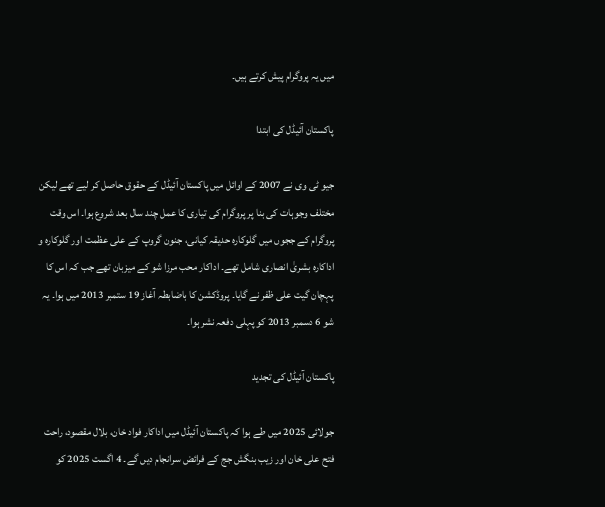میں یہ پروگرام پیش کرتے ہیں۔

پاکستان آئیڈل کی ابتدا

جیو ٹی وی نے 2007 کے اوائل میں پاکستان آئیڈل کے حقوق حاصل کر لیے تھے لیکن مختلف وجوہات کی بنا پر پروگرام کی تیاری کا عمل چند سال بعد شروع ہوا۔ اس وقت پروگرام کے ججوں میں گلوکارہ حدیقہ کیانی، جنون گروپ کے علی عظمت اور گلوکارہ و اداکارہ بشریٰ انصاری شامل تھے۔ اداکار محب مرزا شو کے میزبان تھے جب کہ اس کا پہچان گیت علی ظفر نے گایا۔ پروڈکشن کا باضابطہ آغاز 19 ستمبر 2013 میں ہوا۔ یہ شو 6 دسمبر 2013 کو پہلی دفعہ نشر ہوا۔

پاکستان آئیڈل کی تجدید

جولائی 2025 میں طے ہوا کہ پاکستان آئیڈل میں اداکار فواد خان، بلال مقصود، راحت فتح علی خان اور زیب بنگش جج کے فرائض سرانجام دیں گے۔ 4 اگست 2025 کو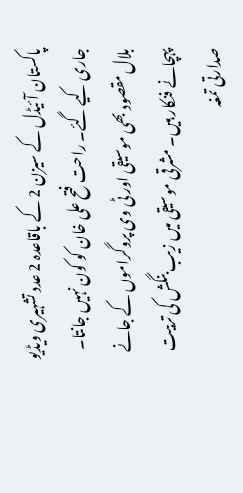پاکستان آئیڈل کے سیزن 2 کے باقاعدہ 2 عدد تشہیری ویڈیو جاری کیے گئے۔ راحت فتح علی خان کو کون نہیں جانتا۔ بلال مقصود بھی موسیقی اور ٹی وی پروگراموں کے جانے پہچانے فنکار ہیں۔ مشرقی موسیقی میں زیب بنگش کی تربیت صدارتی تمغہ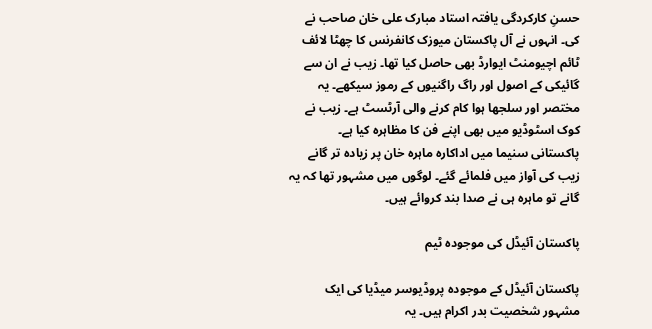حسنِ کارکردگی یافتہ استاد مبارک علی خان صاحب نے کی۔ انہوں نے آل پاکستان میوزک کانفرنس کا چھٹا لائف ٹائم اچیومنٹ ایوارڈ بھی حاصل کیا تھا۔ زیب نے ان سے گائیکی کے اصول اور راگ راگنیوں کے رموز سیکھے۔ یہ مختصر اور سلجھا ہوا کام کرنے والی آرٹسٹ ہے۔ زیب نے کوک اسٹوڈیو میں بھی اپنے فن کا مظاہرہ کیا ہے۔ پاکستانی سنیما میں اداکارہ ماہرہ خان پر زیادہ تر گانے زیب کی آواز میں فلمائے گئے۔ لوگوں میں مشہور تھا کہ یہ گانے تو ماہرہ ہی نے صدا بند کروائے ہیں۔

پاکستان آئیڈل کی موجودہ ٹیم

پاکستان آئیڈل کے موجودہ پروڈیوسر میڈیا کی ایک مشہور شخصیت بدر اکرام ہیں۔ یہ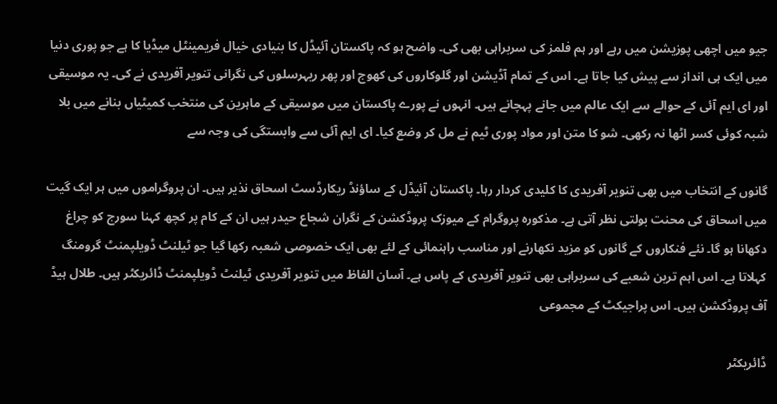جیو میں اچھی پوزیشن میں رہے اور ہم فلمز کی سربراہی بھی کی۔ واضح ہو کہ پاکستان آئیڈل کا بنیادی خیال فریمینٹل میڈیا کا ہے جو پوری دنیا میں ایک ہی انداز سے پیش کیا جاتا ہے۔ اس کے تمام آڈیشن اور گلوکاروں کی کھوج اور پھر ریہرسلوں کی نگرانی تنویر آفریدی نے کی۔ یہ موسیقی اور ای ایم آئی کے حوالے سے ایک عالم میں جانے پہچانے ہیں۔ انہوں نے پورے پاکستان میں موسیقی کے ماہرین کی منتخب کمیٹیاں بنانے میں بلا شبہ کوئی کسر اٹھا نہ رکھی۔ شو کا متن اور مواد پوری ٹیم نے مل کر وضع کیا۔ ای ایم آئی سے وابستگی کی وجہ سے

گانوں کے انتخاب میں بھی تنویر آفریدی کا کلیدی کردار رہا۔ پاکستان آئیڈل کے ساؤنڈ ریکارڈسٹ اسحاق نذیر ہیں۔ ان پروگراموں میں ہر ایک گیت میں اسحاق کی محنت بولتی نظر آتی ہے۔ مذکورہ پروگرام کے میوزک پروڈکشن کے نگران شجاع حیدر ہیں ان کے کام پر کچھ کہنا سورج کو چراغ دکھانا ہو گا۔ نئے فنکاروں کے گانوں کو مزید نکھارنے اور مناسب راہنمائی کے لئے بھی ایک خصوصی شعبہ رکھا گیا جو ٹیلنٹ ڈویلپمنٹ گرومنگ کہلاتا ہے۔ اس اہم ترین شعبے کی سربراہی بھی تنویر آفریدی کے پاس ہے۔ آسان الفاظ میں تنویر آفریدی ٹیلنٹ ڈویلپمنٹ ڈائریکٹر ہیں۔ طلال ہیڈ آف پروڈکشن ہیں۔ اس پراجیکٹ کے مجموعی

ڈائریکٹر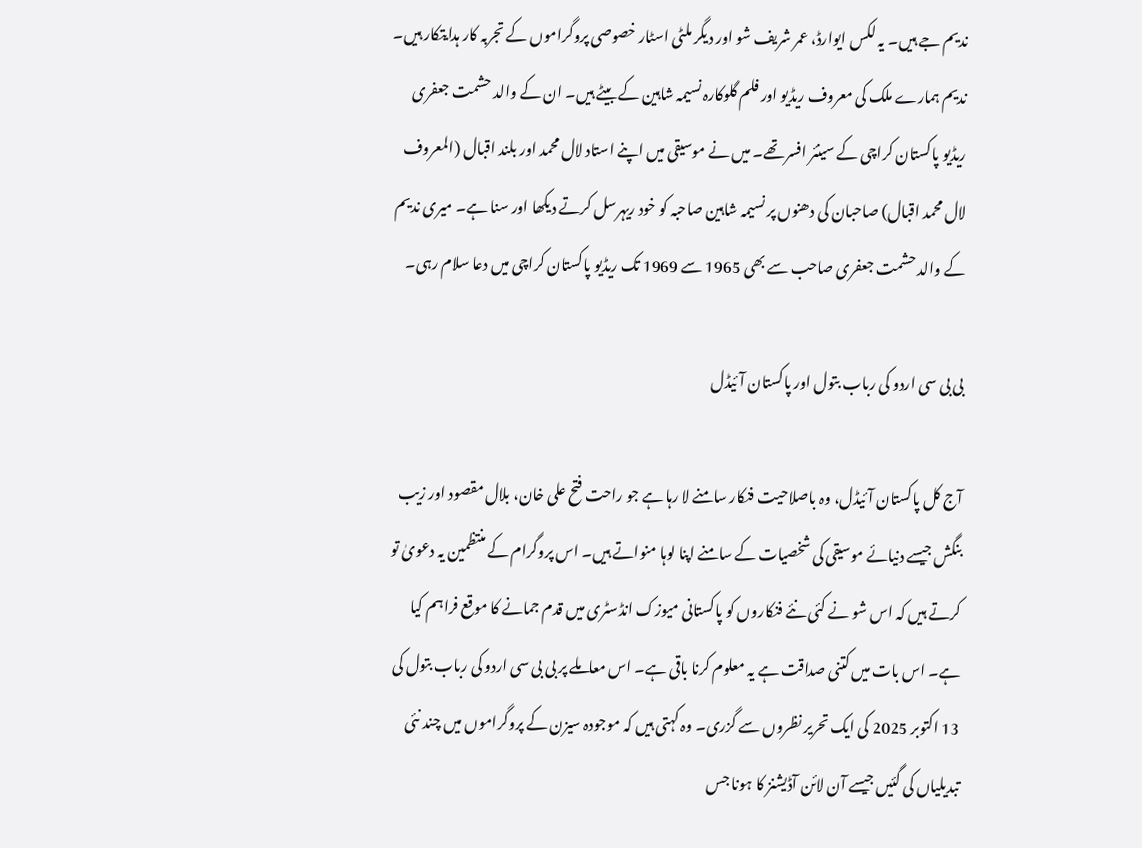ندیم جے ہیں۔ یہ لکس ایوارڈ، عمر شریف شو اور دیگر ملٹی اسٹار خصوصی پروگراموں کے تجربہ کار ہدایتکار ہیں۔ ندیم ہمارے ملک کی معروف ریڈیو اور فلم گلوکارہ نسیمہ شاہین کے بیٹے ہیں۔ ان کے والد حشمت جعفری ریڈیو پاکستان کراچی کے سینئر افسر تھے۔ میں نے موسیقی میں اپنے استاد لال محمد اور بلند اقبال (المعروف لال محمد اقبال) صاحبان کی دھنوں پر نسیمہ شاہین صاحبہ کو خود ریہرسل کرتے دیکھا اور سنا ہے۔ میری ندیم کے والد حشمت جعفری صاحب سے بھی 1965 سے 1969 تک ریڈیو پاکستان کراچی میں دعا سلام رہی۔

بی بی سی اردو کی رباب بتول اور پاکستان آئیڈل

آج کل پاکستان آئیڈل، وہ باصلاحیت فنکار سامنے لا رہا ہے جو راحت فتح علی خان، بلال مقصود اور زیب بنگش جیسے دنیائے موسیقی کی شخصیات کے سامنے اپنا لوہا منواتے ہیں۔ اس پروگرام کے منتظمین یہ دعویٰ تو کرتے ہیں کہ اس شو نے کئی نئے فنکاروں کو پاکستانی میوزک انڈسٹری میں قدم جمانے کا موقع فراہم کیا ہے۔ اس بات میں کتنی صداقت ہے یہ معلوم کرنا باقی ہے۔ اس معاملے پر بی بی سی اردو کی رباب بتول کی 13 اکتوبر 2025 کی ایک تحریر نظروں سے گزری۔ وہ کہتی ہیں کہ موجودہ سیزن کے پروگراموں میں چند نئی تبدیلیاں کی گئیں جیسے آن لائن آڈیشنز کا ہونا جس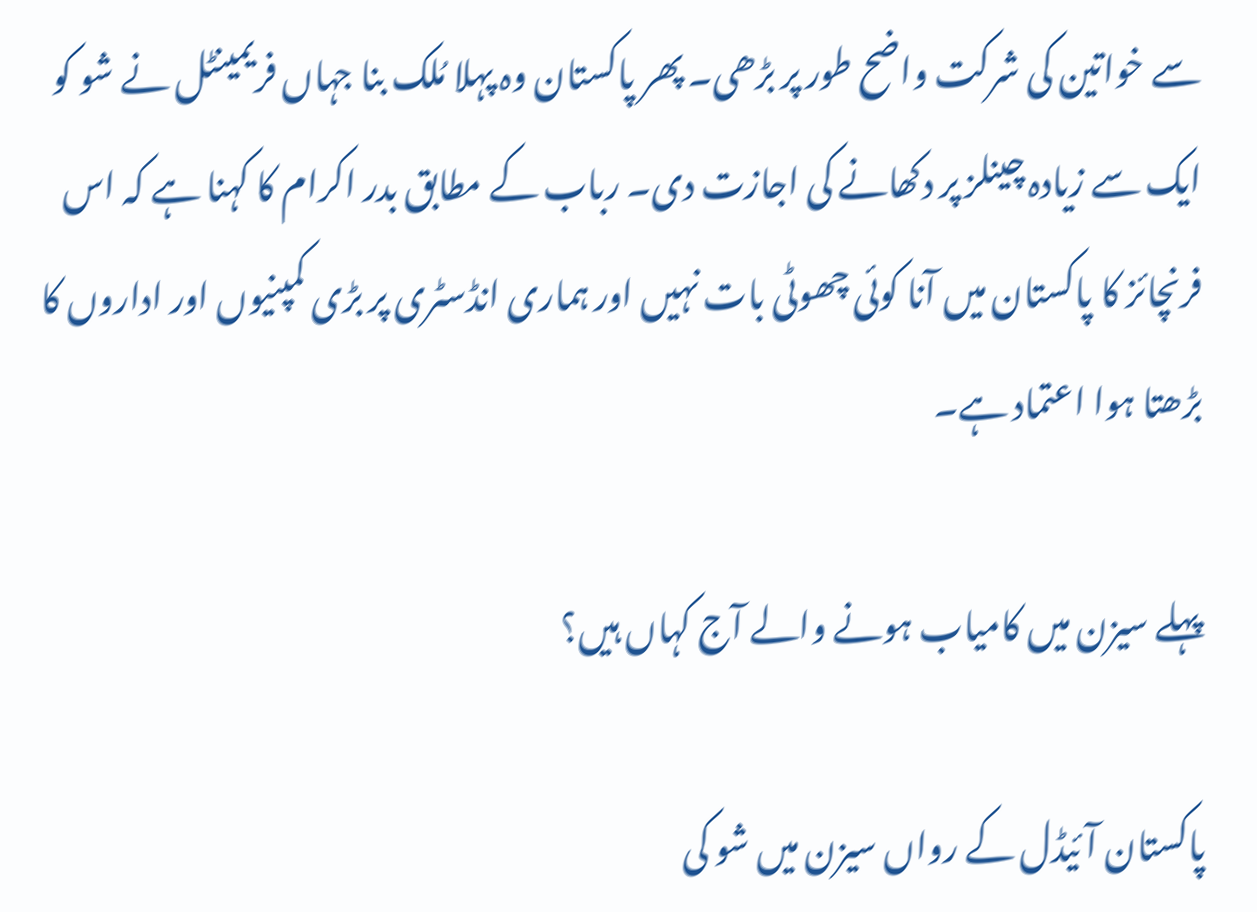سے خواتین کی شرکت واضح طور پر بڑھی۔ پھر پاکستان وہ پہلا مُلک بنا جہاں فریمینٹل نے شو کو ایک سے زیادہ چینلز پر دکھانے کی اجازت دی۔ رباب کے مطابق بدر اکرام کا کہنا ہے کہ اس فرنچائز کا پاکستان میں آنا کوئی چھوٹی بات نہیں اور ہماری انڈسٹری پر بڑی کمپنیوں اور اداروں کا بڑھتا ہوا اعتماد ہے۔

پہلے سیزن میں کامیاب ہونے والے آج کہاں ہیں؟

پاکستان آئیڈل کے رواں سیزن میں شو کی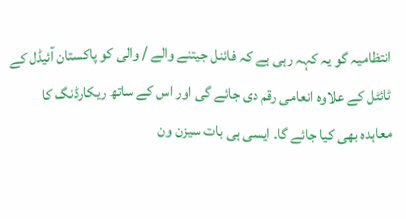انتظامیہ گو یہ کہہ رہی ہے کہ فائنل جیتنے والے / والی کو پاکستان آئیڈل کے ٹائٹل کے علاوہ انعامی رقم دی جائے گی اور اس کے ساتھ ریکارڈنگ کا معاہدہ بھی کیا جائے گا۔ ایسی ہی بات سیزن ون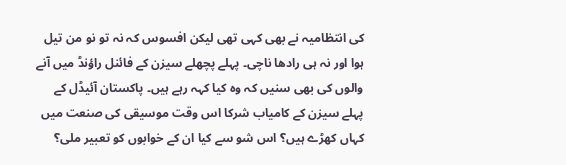کی انتظامیہ نے بھی کہی تھی لیکن افسوس کہ نہ تو نو من تیل ہوا اور نہ ہی رادھا ناچی۔ پہلے پچھلے سیزن کے فائنل راؤنڈ میں آنے والوں کی بھی سنیں کہ وہ کیا کہہ رہے ہیں۔ پاکستان آئیڈل کے پہلے سیزن کے کامیاب شرکا اس وقت موسیقی کی صنعت میں کہاں کھڑے ہیں؟ اس شو سے کیا ان کے خوابوں کو تعبیر ملی؟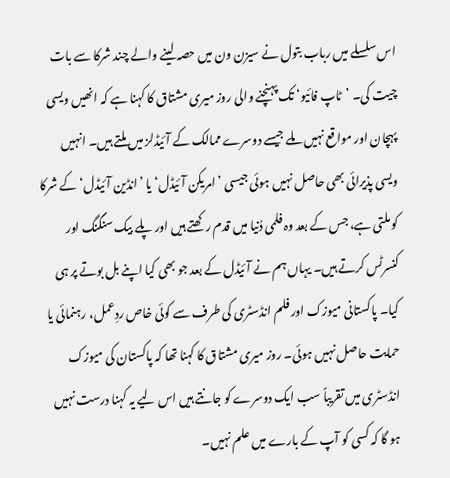اس سلسلے میں رباب بتول نے سیزن ون میں حصہ لینے والے چند شرکا سے بات چیت کی۔ ’ٹاپ فائیو‘ تک پہنچنے والی روز میری مشتاق کا کہنا ہے کہ انھیں ویسی پہچان اور مواقع نہیں ملے جیسے دوسرے ممالک کے آئیڈلز میں ملتے ہیں۔ انہیں ویسی پذیرائی بھی حاصل نہیں ہوئی جیسی ’امریکن آئیڈل‘ یا ’انڈین آئیڈل‘ کے شرکا کو ملتی ہے، جس کے بعد وہ فلمی دُنیا میں قدم رکھتے ہیں اور پلے بیک سنگنگ اور کنسرٹس کرتے ہیں۔ یہاں ہم نے آئیڈل کے بعد جو بھی کیا اپنے بل بوتے پر ہی کیا۔ پاکستانی میوزک اور فلم انڈسٹری کی طرف سے کوئی خاص ردِعمل، رہنمائی یا حمایت حاصل نہیں ہوئی۔ روز میری مشتاق کا کہنا تھا کہ پاکستان کی میوزک انڈسٹری میں تقریباً سب ایک دوسرے کو جانتے ہیں اس لیے یہ کہنا درست نہیں ہو گا کہ کسی کو آپ کے بارے میں علم نہیں۔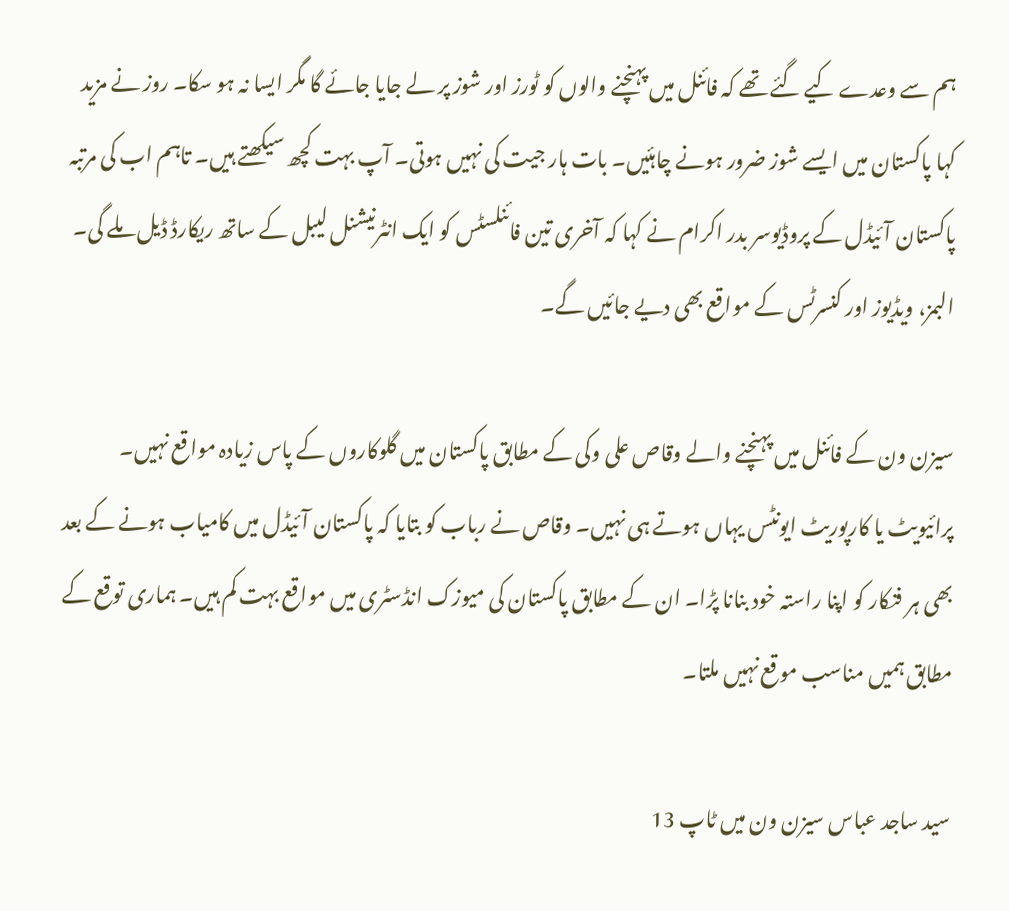ہم سے وعدے کیے گئے تھے کہ فائنل میں پہنچنے والوں کو ٹورز اور شوز پر لے جایا جائے گا مگر ایسا نہ ہو سکا۔ روز نے مزید کہا پاکستان میں ایسے شوز ضرور ہونے چاہئیں۔ بات ہار جیت کی نہیں ہوتی۔ آپ بہت کچھ سیکھتے ہیں۔ تاہم اب کی مرتبہ پاکستان آئیڈل کے پروڈیوسر بدر اکرام نے کہا کہ آخری تین فائنلسٹس کو ایک انٹرنیشنل لیبل کے ساتھ ریکارڈ ڈیل ملے گی۔ البمز، ویڈیوز اور کنسرٹس کے مواقع بھی دیے جائیں گے۔

سیزن ون کے فائنل میں پہنچنے والے وقاص علی وکی کے مطابق پاکستان میں گلوکاروں کے پاس زیادہ مواقع نہیں۔ پرائیویٹ یا کارپوریٹ ایونٹس یہاں ہوتے ہی نہیں۔ وقاص نے رباب کو بتایا کہ پاکستان آئیڈل میں کامیاب ہونے کے بعد بھی ہر فنکار کو اپنا راستہ خود بنانا پڑا۔ ان کے مطابق پاکستان کی میوزک انڈسٹری میں مواقع بہت کم ہیں۔ ہماری توقع کے مطابق ہمیں مناسب موقع نہیں ملتا۔

سید ساجد عباس سیزن ون میں ٹاپ 13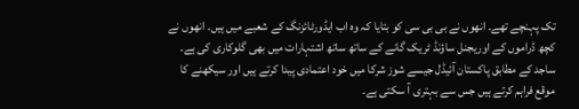تک پہنچے تھے۔ انھوں نے بی بی سی کو بتایا کہ وہ اب ایڈورٹائزنگ کے شعبے میں ہیں۔ انھوں نے کچھ ڈراموں کے اوریجنل ساؤنڈ ٹریک گانے کے ساتھ ساتھ اشتہارات میں بھی گلوکاری کی ہے۔ ساجد کے مطابق پاکستان آئیڈل جیسے شوز شرکا میں خود اعتمادی پیدا کرتے ہیں اور سیکھنے کا موقع فراہم کرتے ہیں جس سے بہتری آ سکتی ہے۔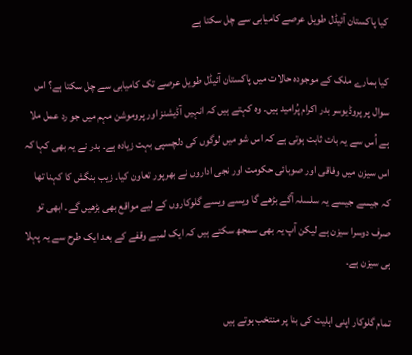کیا پاکستان آئیڈل طویل عرصے کامیابی سے چل سکتا ہے

کیا ہمارے ملک کے موجودہ حالات میں پاکستان آئیڈل طویل عرصے تک کامیابی سے چل سکتا ہے؟ اس سوال پر پروڈیوسر بدر اکرام پُرامید ہیں۔ وہ کہتے ہیں کہ انہیں آڈیشنز اور پروموشن مہم میں جو رد عمل ملا ہے اُس سے یہ بات ثابت ہوتی ہے کہ اس شو میں لوگوں کی دلچسپی بہت زیادہ ہے۔ بدر نے یہ بھی کہا کہ اس سیزن میں وفاقی اور صوبائی حکومت اور نجی اداروں نے بھرپور تعاون کیا۔ زیب بنگش کا کہنا تھا کہ جیسے جیسے یہ سلسلہ آگے بڑھے گا ویسے ویسے گلوکاروں کے لیے مواقع بھی بڑھیں گے۔ ابھی تو صرف دوسرا سیزن ہے لیکن آپ یہ بھی سمجھ سکتے ہیں کہ ایک لمبے وقفے کے بعد ایک طرح سے یہ پہلا ہی سیزن ہے۔

تمام گلوکار اپنی اہلیت کی بنا پر منتخب ہوتے ہیں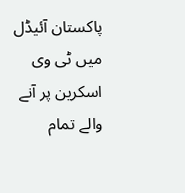پاکستان آئیڈل میں ٹی وی اسکرین پر آنے والے تمام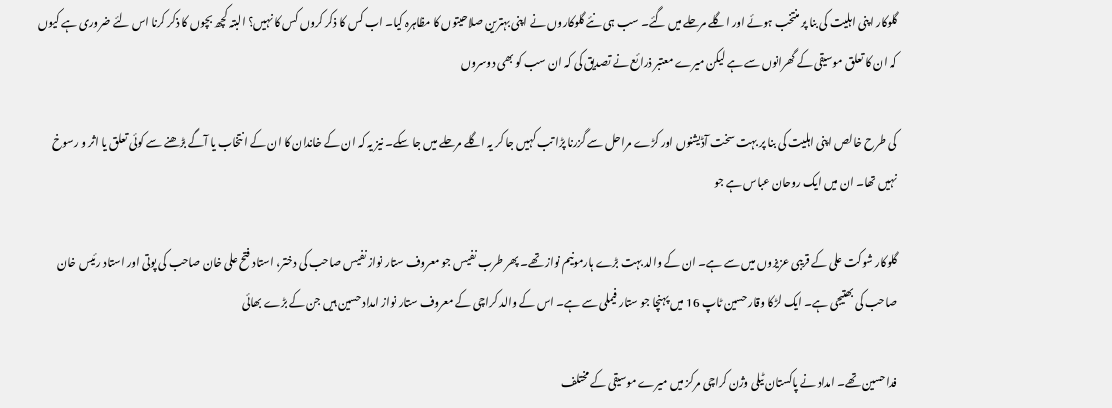گلوکار اپنی اہلیت کی بنا پر منتخب ہوئے اور اگلے مرحلے میں گئے۔ سب ہی نئے گلوکاروں نے اپنی بہترین صلاحیتوں کا مظاہرہ کیا۔ اب کس کا ذکر کروں کس کا نہیں؟ البتہ کچھ بچوں کا ذکر کرنا اس لئے ضروری ہے کیوں کہ ان کا تعلق موسیقی کے گھرانوں سے ہے لیکن میرے معتبر ذرائع نے تصدیق کی کہ ان سب کو بھی دوسروں

کی طرح خالص اپنی اہلیت کی بنا پر بہت سخت آڈیشنوں اور کڑے مراحل سے گزرنا پڑا تب کہیں جا کر یہ اگلے مرحلے میں جا سکے۔ نیز یہ کہ ان کے خاندان کا ان کے انتخاب یا آگے بڑھنے سے کوئی تعلق یا اثر و رسوخ نہیں تھا۔ ان میں ایک روحان عباس ہے جو

گلوکار شوکت علی کے قریبی عزیزوں میں سے ہے۔ ان کے والد بہت بڑے ہارمونیم نواز تھے۔ پھر طرب نفیس جو معروف ستار نواز نفیس صاحب کی دختر، استاد فتح علی خان صاحب کی پوتی اور استاد رئیس خان صاحب کی بھتیجی ہے۔ ایک لڑکا وقار حسین ٹاپ 16 میں پہنچا جو ستار فیملی سے ہے۔ اس کے والد کراچی کے معروف ستار نواز امداد حسین ہیں جن کے بڑے بھائی

فدا حسین تھے۔ امداد نے پاکستان ٹیلی وژن کراچی مرکز میں میرے موسیقی کے مختلف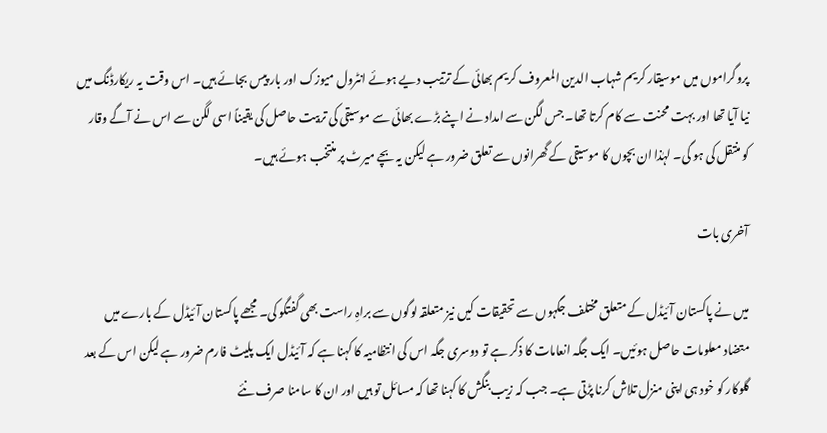پروگراموں میں موسیقار کریم شہاب الدین المعروف کریم بھائی کے ترتیب دیے ہوئے انٹرول میوزک اور بار پیس بجائے ہیں۔ اس وقت یہ ریکارڈنگ میں نیا آیا تھا اور بہت محنت سے کام کرتا تھا۔ جس لگن سے امداد نے اپنے بڑے بھائی سے موسیقی کی تربیت حاصل کی یقیناً اسی لگن سے اس نے آگے وقار کو منتقل کی ہو گی۔ لہٰذا ان بچوں کا موسیقی کے گھرانوں سے تعلق ضرور ہے لیکن یہ بچے میرٹ پر منتخب ہوئے ہیں۔

آخری بات

میں نے پاکستان آئیڈل کے متعلق مختلف جگہوں سے تحقیقات کیں نیز متعلقہ لوگوں سے براہِ راست بھی گفتگو کی۔ مجھے پاکستان آئیڈل کے بارے میں متضاد معلومات حاصل ہوئیں۔ ایک جگہ انعامات کا ذکر ہے تو دوسری جگہ اس کی انتظامیہ کا کہنا ہے کہ آئیڈل ایک پلیٹ فارم ضرور ہے لیکن اس کے بعد گلوکار کو خود ہی اپنی منزل تلاش کرنا پڑتی ہے۔ جب کہ زیب بنگش کا کہنا تھا کہ مسائل تو ہیں اور ان کا سامنا صرف نئے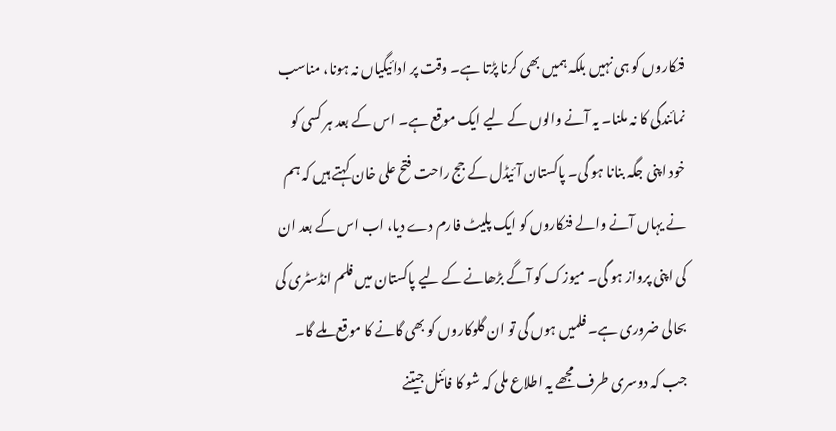فنکاروں کو ہی نہیں بلکہ ہمیں بھی کرنا پڑتا ہے۔ وقت پر ادائیگیاں نہ ہونا، مناسب نمائندگی کا نہ ملنا۔ یہ آنے والوں کے لیے ایک موقع ہے۔ اس کے بعد ہر کسی کو خود اپنی جگہ بنانا ہو گی۔ پاکستان آئیڈل کے جج راحت فتح علی خان کہتے ہیں کہ ہم نے یہاں آنے والے فنکاروں کو ایک پلیٹ فارم دے دیا، اب اس کے بعد ان کی اپنی پرواز ہو گی۔ میوزک کو آگے بڑھانے کے لیے پاکستان میں فلم انڈسٹری کی بحالی ضروری ہے۔ فلمیں ہوں گی تو ان گلوکاروں کو بھی گانے کا موقع ملے گا۔ جب کہ دوسری طرف مجھے یہ اطلاع ملی کہ شو کا فائنل جیتنے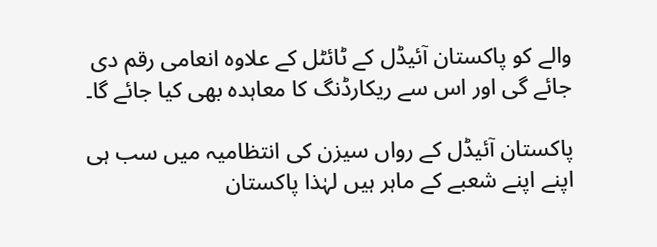والے کو پاکستان آئیڈل کے ٹائٹل کے علاوہ انعامی رقم دی جائے گی اور اس سے ریکارڈنگ کا معاہدہ بھی کیا جائے گا۔

پاکستان آئیڈل کے رواں سیزن کی انتظامیہ میں سب ہی اپنے اپنے شعبے کے ماہر ہیں لہٰذا پاکستان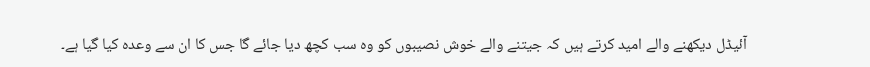آئیڈل دیکھنے والے امید کرتے ہیں کہ جیتنے والے خوش نصیبوں کو وہ سب کچھ دیا جائے گا جس کا ان سے وعدہ کیا گیا ہے۔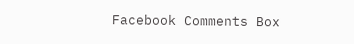Facebook Comments Box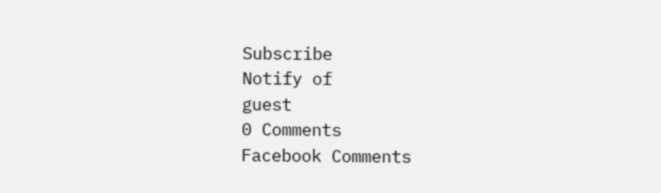Subscribe
Notify of
guest
0 Comments
Facebook Comments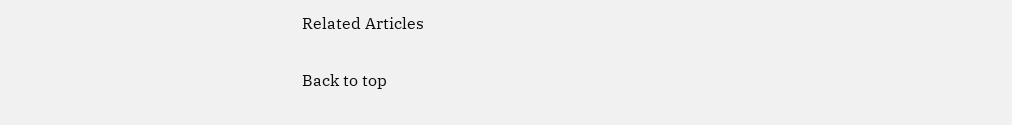Related Articles

Back to top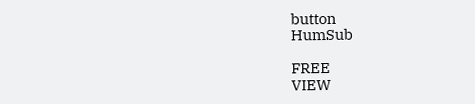button
HumSub

FREE
VIEW